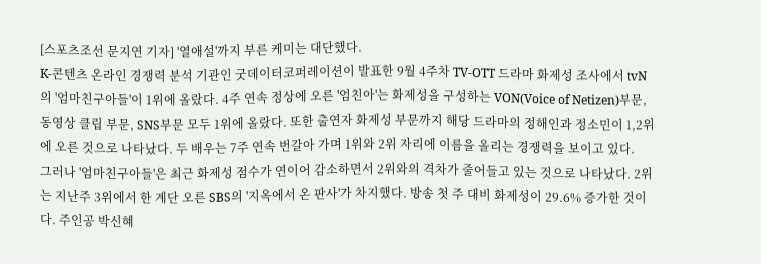[스포츠조선 문지연 기자] '열애설'까지 부른 케미는 대단했다.
K-콘텐츠 온라인 경쟁력 분석 기관인 굿데이터코퍼레이션이 발표한 9월 4주차 TV-OTT 드라마 화제성 조사에서 tvN의 '엄마친구아들'이 1위에 올랐다. 4주 연속 정상에 오른 '엄친아'는 화제성을 구성하는 VON(Voice of Netizen)부문, 동영상 클립 부문, SNS부문 모두 1위에 올랐다. 또한 출연자 화제성 부문까지 해당 드라마의 정해인과 정소민이 1,2위에 오른 것으로 나타났다. 두 배우는 7주 연속 번갈아 가며 1위와 2위 자리에 이름을 올리는 경쟁력을 보이고 있다.
그러나 '엄마친구아들'은 최근 화제성 점수가 연이어 감소하면서 2위와의 격차가 줄어들고 있는 것으로 나타났다. 2위는 지난주 3위에서 한 계단 오른 SBS의 '지옥에서 온 판사'가 차지했다. 방송 첫 주 대비 화제성이 29.6% 증가한 것이다. 주인공 박신혜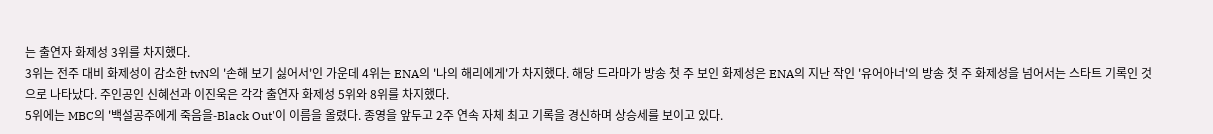는 출연자 화제성 3위를 차지했다.
3위는 전주 대비 화제성이 감소한 tvN의 '손해 보기 싫어서'인 가운데 4위는 ENA의 '나의 해리에게'가 차지했다. 해당 드라마가 방송 첫 주 보인 화제성은 ENA의 지난 작인 '유어아너'의 방송 첫 주 화제성을 넘어서는 스타트 기록인 것으로 나타났다. 주인공인 신혜선과 이진욱은 각각 출연자 화제성 5위와 8위를 차지했다.
5위에는 MBC의 '백설공주에게 죽음을-Black Out'이 이름을 올렸다. 종영을 앞두고 2주 연속 자체 최고 기록을 경신하며 상승세를 보이고 있다.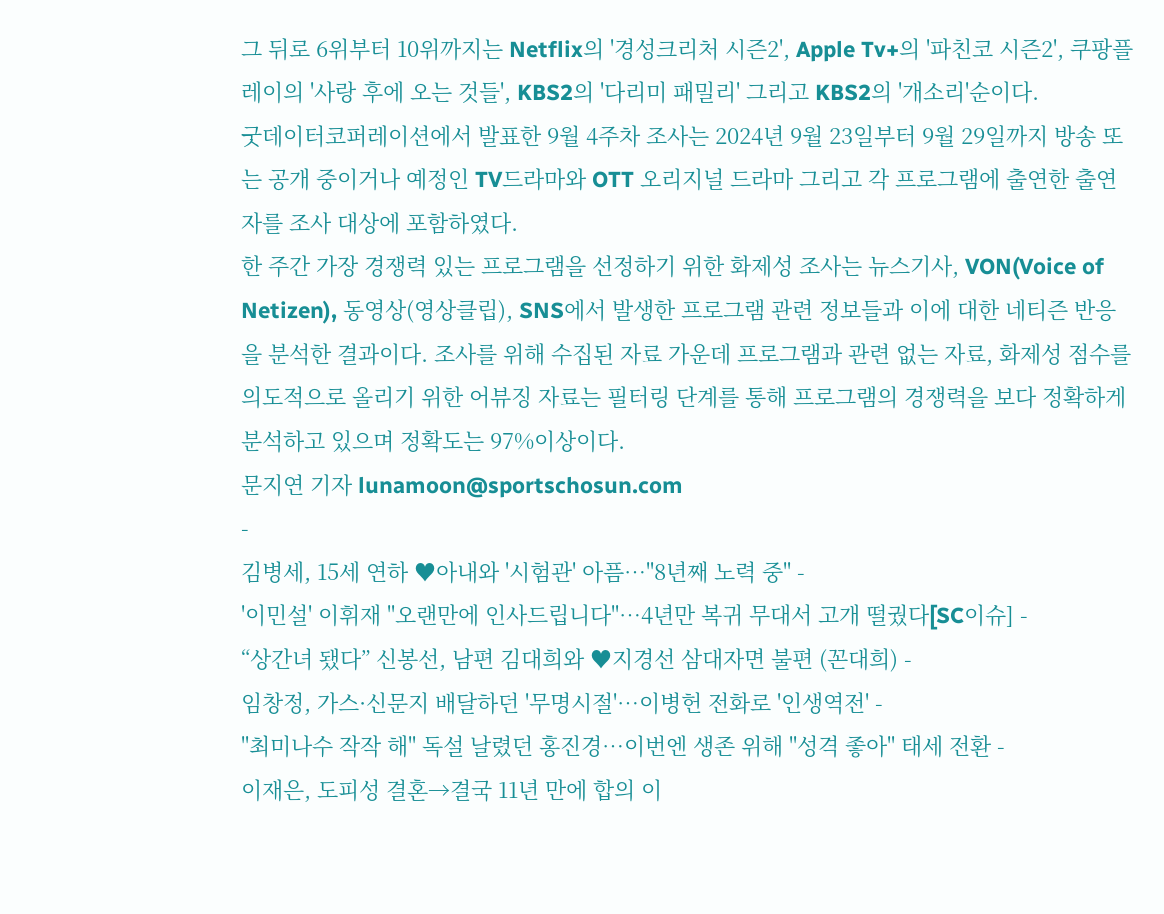그 뒤로 6위부터 10위까지는 Netflix의 '경성크리처 시즌2', Apple Tv+의 '파친코 시즌2', 쿠팡플레이의 '사랑 후에 오는 것들', KBS2의 '다리미 패밀리' 그리고 KBS2의 '개소리'순이다.
굿데이터코퍼레이션에서 발표한 9월 4주차 조사는 2024년 9월 23일부터 9월 29일까지 방송 또는 공개 중이거나 예정인 TV드라마와 OTT 오리지널 드라마 그리고 각 프로그램에 출연한 출연자를 조사 대상에 포함하였다.
한 주간 가장 경쟁력 있는 프로그램을 선정하기 위한 화제성 조사는 뉴스기사, VON(Voice of Netizen), 동영상(영상클립), SNS에서 발생한 프로그램 관련 정보들과 이에 대한 네티즌 반응을 분석한 결과이다. 조사를 위해 수집된 자료 가운데 프로그램과 관련 없는 자료, 화제성 점수를 의도적으로 올리기 위한 어뷰징 자료는 필터링 단계를 통해 프로그램의 경쟁력을 보다 정확하게 분석하고 있으며 정확도는 97%이상이다.
문지연 기자 lunamoon@sportschosun.com
-
김병세, 15세 연하 ♥아내와 '시험관' 아픔…"8년째 노력 중" -
'이민설' 이휘재 "오랜만에 인사드립니다"…4년만 복귀 무대서 고개 떨궜다[SC이슈] -
“상간녀 됐다” 신봉선, 남편 김대희와 ♥지경선 삼대자면 불편 (꼰대희) -
임창정, 가스·신문지 배달하던 '무명시절'…이병헌 전화로 '인생역전' -
"최미나수 작작 해" 독설 날렸던 홍진경…이번엔 생존 위해 "성격 좋아" 태세 전환 -
이재은, 도피성 결혼→결국 11년 만에 합의 이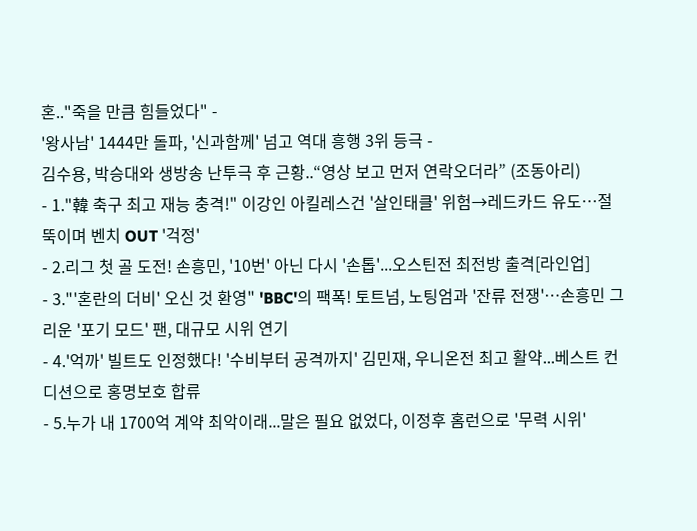혼.."죽을 만큼 힘들었다" -
'왕사남' 1444만 돌파, '신과함께' 넘고 역대 흥행 3위 등극 -
김수용, 박승대와 생방송 난투극 후 근황..“영상 보고 먼저 연락오더라” (조동아리)
- 1."韓 축구 최고 재능 충격!" 이강인 아킬레스건 '살인태클' 위험→레드카드 유도…절뚝이며 벤치 OUT '걱정'
- 2.리그 첫 골 도전! 손흥민, '10번' 아닌 다시 '손톱'...오스틴전 최전방 출격[라인업]
- 3."'혼란의 더비' 오신 것 환영" 'BBC'의 팩폭! 토트넘, 노팅엄과 '잔류 전쟁'…손흥민 그리운 '포기 모드' 팬, 대규모 시위 연기
- 4.'억까' 빌트도 인정했다! '수비부터 공격까지' 김민재, 우니온전 최고 활약...베스트 컨디션으로 홍명보호 합류
- 5.누가 내 1700억 계약 최악이래...말은 필요 없었다, 이정후 홈런으로 '무력 시위'